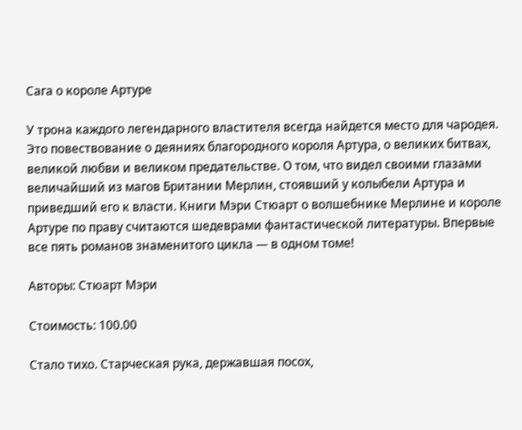Сага о короле Артуре

У трона каждого легендарного властителя всегда найдется место для чародея. Это повествование о деяниях благородного короля Артура, о великих битвах, великой любви и великом предательстве. О том, что видел своими глазами величайший из магов Британии Мерлин, стоявший у колыбели Артура и приведший его к власти. Книги Мэри Стюарт о волшебнике Мерлине и короле Артуре по праву считаются шедеврами фантастической литературы. Впервые все пять романов знаменитого цикла — в одном томе!

Авторы: Стюарт Мэри

Стоимость: 100.00

Стало тихо. Старческая рука, державшая посох,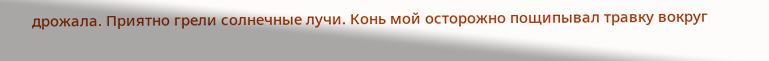дрожала. Приятно грели солнечные лучи. Конь мой осторожно пощипывал травку вокруг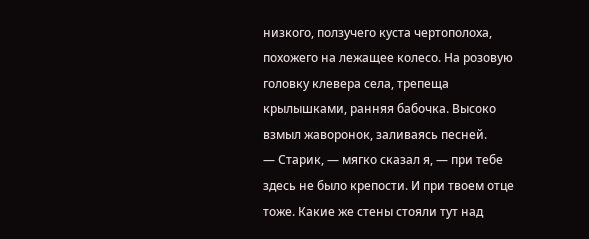низкого, ползучего куста чертополоха, похожего на лежащее колесо. На розовую головку клевера села, трепеща крылышками, ранняя бабочка. Высоко взмыл жаворонок, заливаясь песней.
— Старик, — мягко сказал я, — при тебе здесь не было крепости. И при твоем отце тоже. Какие же стены стояли тут над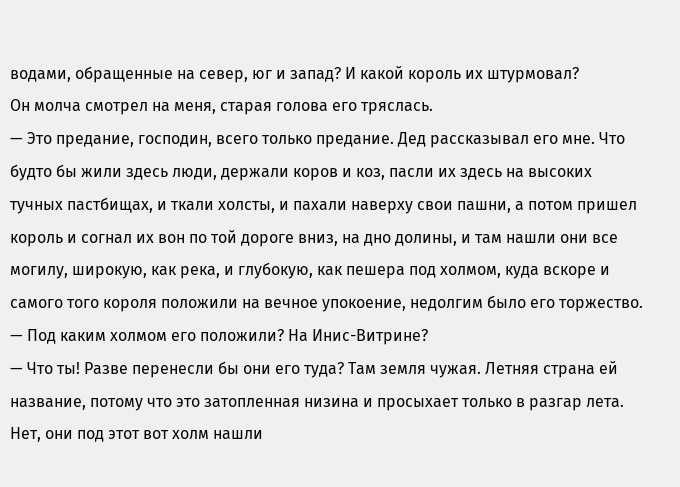водами, обращенные на север, юг и запад? И какой король их штурмовал?
Он молча смотрел на меня, старая голова его тряслась.
— Это предание, господин, всего только предание. Дед рассказывал его мне. Что будто бы жили здесь люди, держали коров и коз, пасли их здесь на высоких тучных пастбищах, и ткали холсты, и пахали наверху свои пашни, а потом пришел король и согнал их вон по той дороге вниз, на дно долины, и там нашли они все могилу, широкую, как река, и глубокую, как пешера под холмом, куда вскоре и самого того короля положили на вечное упокоение, недолгим было его торжество.
— Под каким холмом его положили? На Инис-Витрине?
— Что ты! Разве перенесли бы они его туда? Там земля чужая. Летняя страна ей название, потому что это затопленная низина и просыхает только в разгар лета. Нет, они под этот вот холм нашли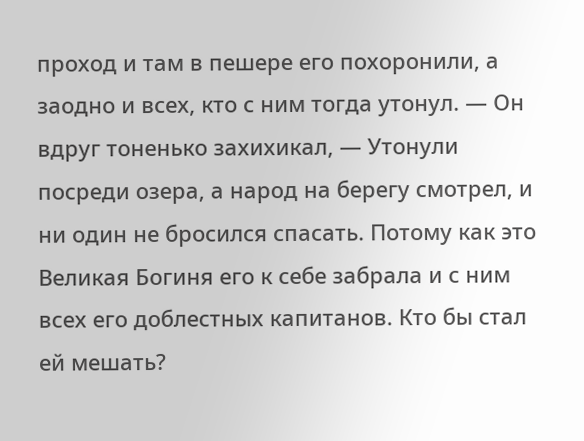проход и там в пешере его похоронили, а заодно и всех, кто с ним тогда утонул. — Он вдруг тоненько захихикал, — Утонули посреди озера, а народ на берегу смотрел, и ни один не бросился спасать. Потому как это Великая Богиня его к себе забрала и с ним всех его доблестных капитанов. Кто бы стал ей мешать?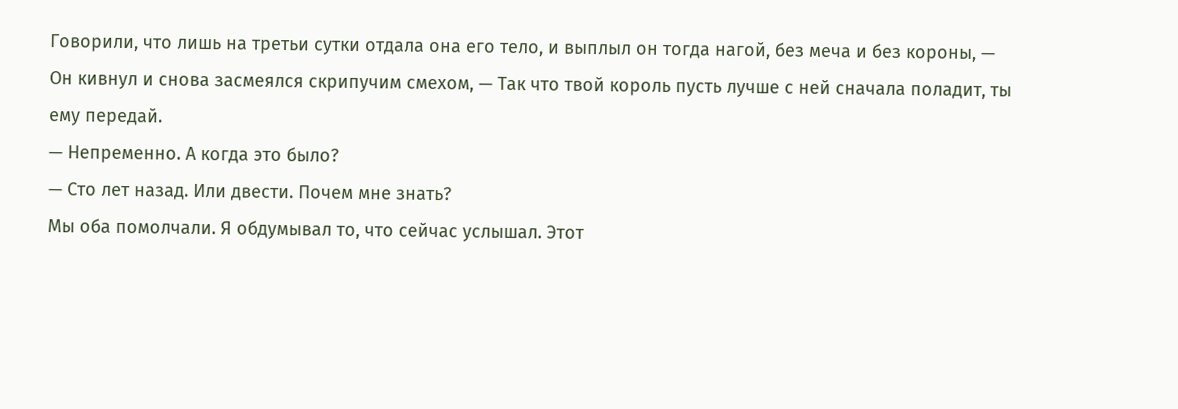Говорили, что лишь на третьи сутки отдала она его тело, и выплыл он тогда нагой, без меча и без короны, — Он кивнул и снова засмеялся скрипучим смехом, — Так что твой король пусть лучше с ней сначала поладит, ты ему передай.
— Непременно. А когда это было?
— Сто лет назад. Или двести. Почем мне знать?
Мы оба помолчали. Я обдумывал то, что сейчас услышал. Этот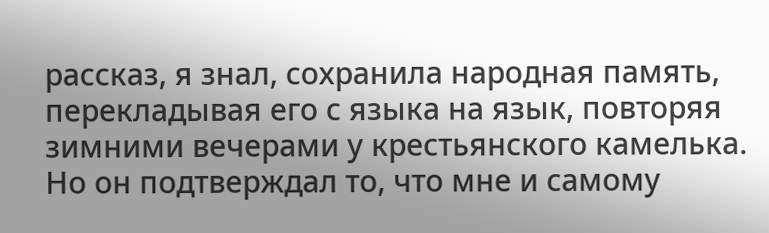рассказ, я знал, сохранила народная память, перекладывая его с языка на язык, повторяя зимними вечерами у крестьянского камелька. Но он подтверждал то, что мне и самому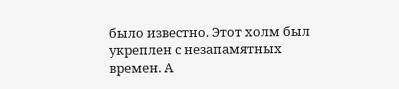было известно. Этот холм был укреплен с незапамятных времен. А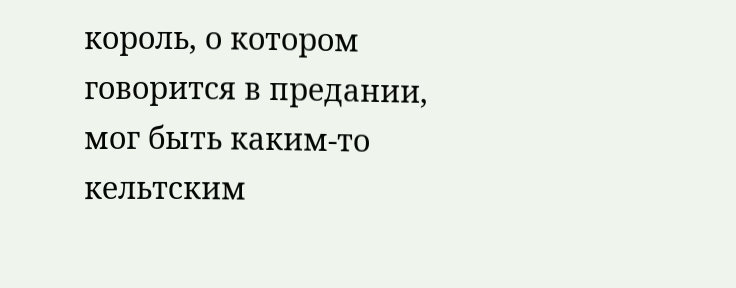король, о котором говорится в предании, мог быть каким-то кельтским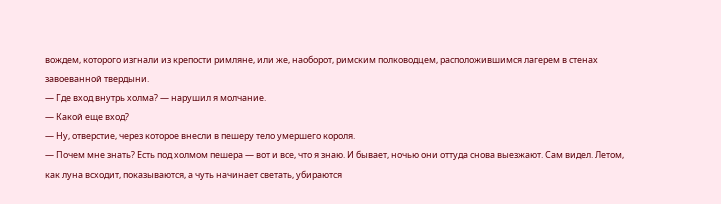вождем, которого изгнали из крепости римляне, или же, наоборот, римским полководцем, расположившимся лагерем в стенах завоеванной твердыни.
— Где вход внутрь холма? — нарушил я молчание.
— Какой еще вход?
— Ну, отверстие, через которое внесли в пешеру тело умершего короля.
— Почем мне знать? Есть под холмом пешера — вот и все, что я знаю. И бывает, ночью они оттуда снова выезжают. Сам видел. Летом, как луна всходит, показываются, а чуть начинает светать, убираются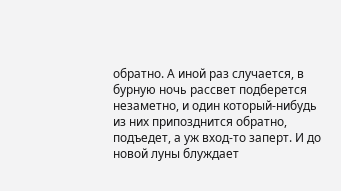обратно. А иной раз случается, в бурную ночь рассвет подберется незаметно, и один который-нибудь из них припозднится обратно, подъедет, а уж вход-то заперт. И до новой луны блуждает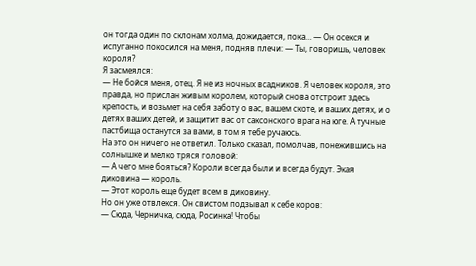он тогда один по склонам холма, дожидается, пока… — Он осекся и испуганно покосился на меня, подняв плечи: — Ты, говоришь, человек короля?
Я засмеялся:
— Не бойся меня, отец. Я не из ночных всадников. Я человек короля, это правда, но прислан живым королем, который снова отстроит здесь крепость, и возьмет на себя заботу о вас, вашем скоте, и ваших детях, и о детях ваших детей, и защитит вас от саксонского врага на юге. А тучные пастбища останутся за вами, в том я тебе ручаюсь.
На это он ничего не ответил. Только сказал, помолчав, понежившись на солнышке и мелко тряся головой:
— А чего мне бояться? Короли всегда были и всегда будут. Экая диковина — король.
— Этот король еще будет всем в диковину.
Но он уже отвлекся. Он свистом подзывал к себе коров:
— Сюда, Черничка, сюда, Росинка! Чтобы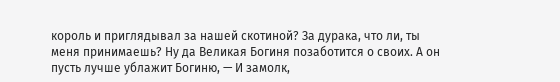король и приглядывал за нашей скотиной? За дурака, что ли, ты меня принимаешь? Ну да Великая Богиня позаботится о своих. А он пусть лучше ублажит Богиню, — И замолк,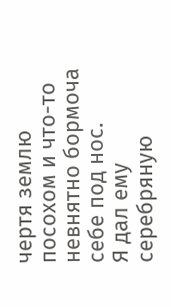чертя землю посохом и что-то невнятно бормоча себе под нос.
Я дал ему серебряную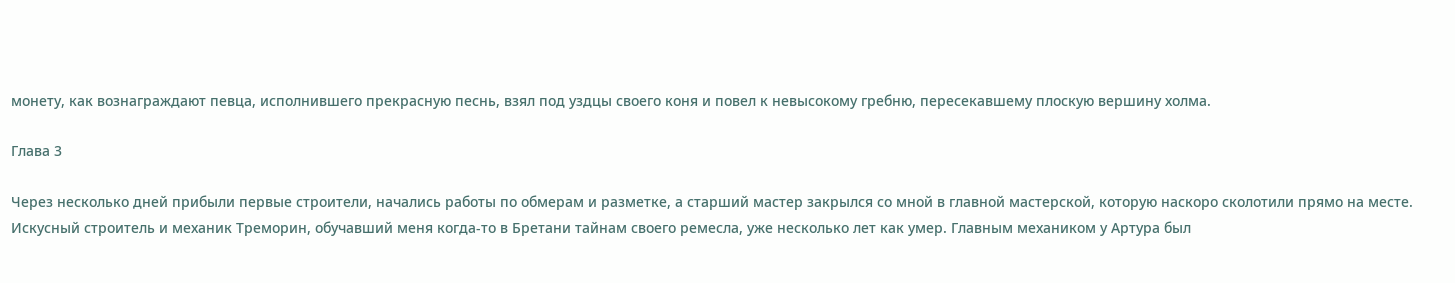монету, как вознаграждают певца, исполнившего прекрасную песнь, взял под уздцы своего коня и повел к невысокому гребню, пересекавшему плоскую вершину холма.

Глава 3

Через несколько дней прибыли первые строители, начались работы по обмерам и разметке, а старший мастер закрылся со мной в главной мастерской, которую наскоро сколотили прямо на месте.
Искусный строитель и механик Треморин, обучавший меня когда-то в Бретани тайнам своего ремесла, уже несколько лет как умер. Главным механиком у Артура был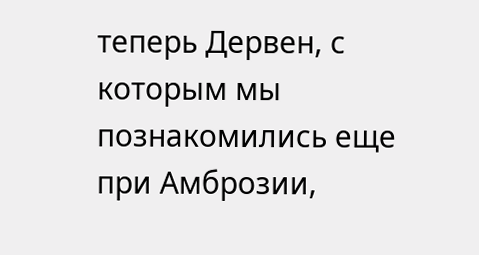теперь Дервен, с которым мы познакомились еще при Амброзии,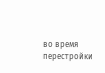во время перестройки